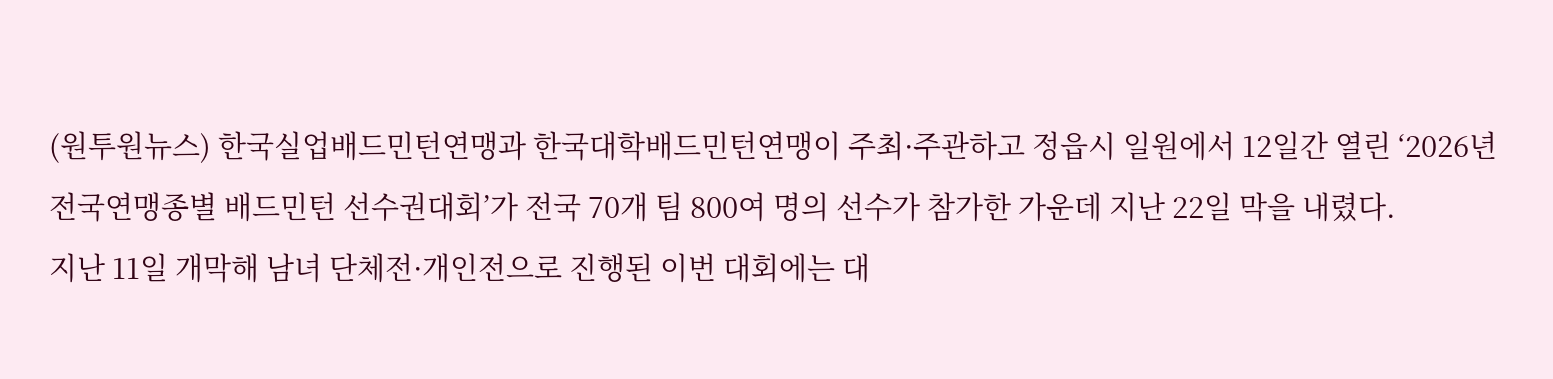(원투원뉴스) 한국실업배드민턴연맹과 한국대학배드민턴연맹이 주최·주관하고 정읍시 일원에서 12일간 열린 ‘2026년 전국연맹종별 배드민턴 선수권대회’가 전국 70개 팀 800여 명의 선수가 참가한 가운데 지난 22일 막을 내렸다.
지난 11일 개막해 남녀 단체전·개인전으로 진행된 이번 대회에는 대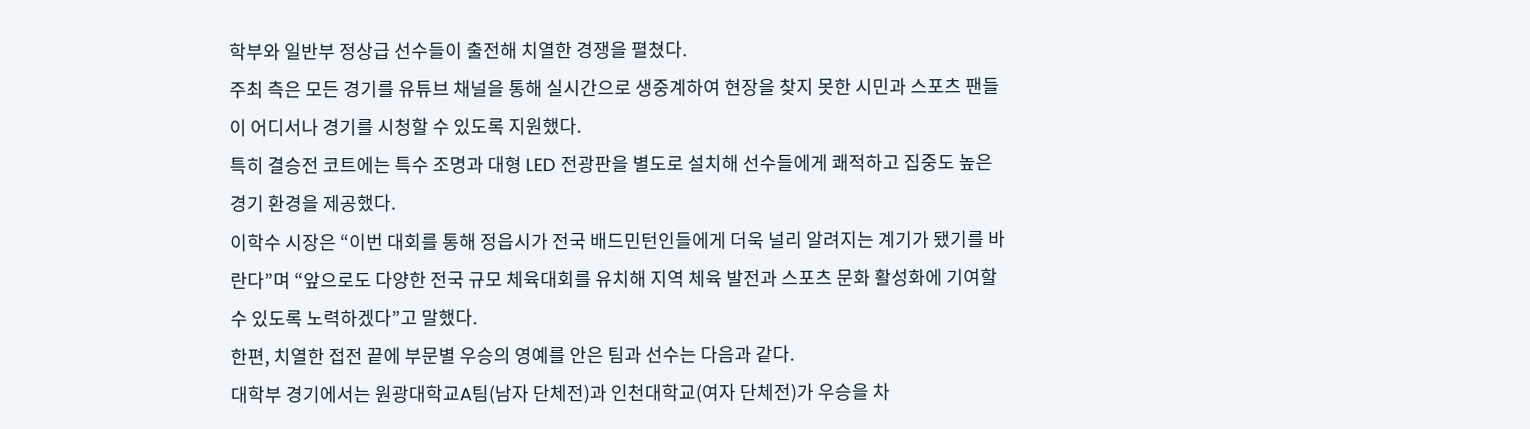학부와 일반부 정상급 선수들이 출전해 치열한 경쟁을 펼쳤다.
주최 측은 모든 경기를 유튜브 채널을 통해 실시간으로 생중계하여 현장을 찾지 못한 시민과 스포츠 팬들이 어디서나 경기를 시청할 수 있도록 지원했다.
특히 결승전 코트에는 특수 조명과 대형 LED 전광판을 별도로 설치해 선수들에게 쾌적하고 집중도 높은 경기 환경을 제공했다.
이학수 시장은 “이번 대회를 통해 정읍시가 전국 배드민턴인들에게 더욱 널리 알려지는 계기가 됐기를 바란다”며 “앞으로도 다양한 전국 규모 체육대회를 유치해 지역 체육 발전과 스포츠 문화 활성화에 기여할 수 있도록 노력하겠다”고 말했다.
한편, 치열한 접전 끝에 부문별 우승의 영예를 안은 팀과 선수는 다음과 같다.
대학부 경기에서는 원광대학교A팀(남자 단체전)과 인천대학교(여자 단체전)가 우승을 차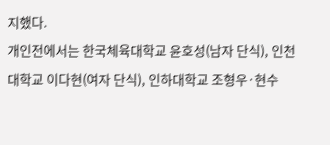지했다.
개인전에서는 한국체육대학교 윤호성(남자 단식), 인천대학교 이다현(여자 단식), 인하대학교 조형우·현수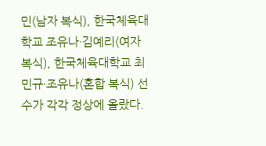민(남자 복식), 한국체육대학교 조유나·김예리(여자 복식), 한국체육대학교 최민규·조유나(혼합 복식) 선수가 각각 정상에 올랐다.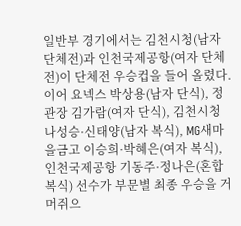일반부 경기에서는 김천시청(남자 단체전)과 인천국제공항(여자 단체전)이 단체전 우승컵을 들어 올렸다.
이어 요넥스 박상용(남자 단식), 정관장 김가람(여자 단식), 김천시청 나성승·신태양(남자 복식), MG새마을금고 이승희·박혜은(여자 복식), 인천국제공항 기동주·정나은(혼합 복식) 선수가 부문별 최종 우승을 거머쥐으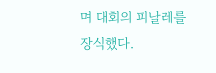며 대회의 피날레를 장식했다.